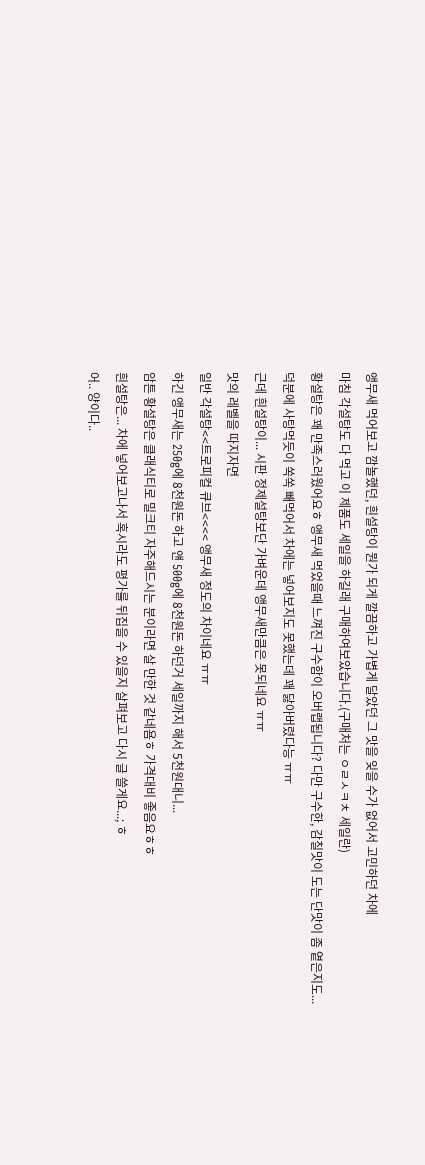앵무새 먹어보고 깜놀했던, 흰설탕이 뭔가 되게 깔끔하고 가볍게 달았던 그 맛을 잊을 수가 없어서 고민하던 차에
마침 각설탕도 다 먹고 이 제품도 세일을 하길래 구매하여보았습니다.(구매처는 ㅇㄹㅅㅋㅊ 세일란)
황설탕은 꽤 만족스러웠어요ㅎ 앵무새 먹었을때 느껴진 구수함이 오버랩됩니다? 다만 구수한, 감칠맛이 도는 단맛이 좀 옅은지도...
덕분에 사탕먹듯이 쏙쏙 빼먹어서 차에는 넣어보지도 못했는데 꽤 닳아버렸다능 ㅠㅠ
근데 흰설탕이... 시판 정제설탕보단 가벼운데 앵무새만큼은 못되네요 ㅠㅠ
맛의 레벨을 따지자면
일반 각설탕<<트로피컬 큐브<<<< 앵무새 정도의 차이네요 ㅠㅠ
하긴 앵무새는 250g에 8천원돈 하고 얜 500g에 8천원돈 하던거 세일까지 해서 5천원대니...
암튼 황설탕은 클래식티로 밀크티 자주해드시는 분이라면 살 만한 것 같네욤ㅎ 가격대비 좋음요ㅎㅎ
흰설탕은... 차에 넣어보고나서 혹시라도 평가를 뒤집을 수 있을지 살펴보고 다시 글 쓸게요...; ㅎ
어.. 양이다..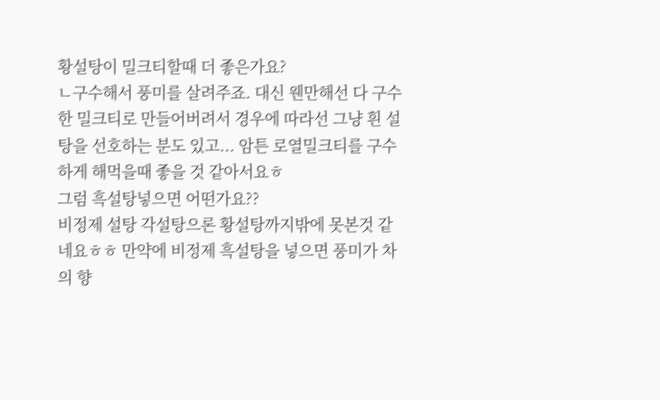황설탕이 밀크티할때 더 좋은가요?
ㄴ구수해서 풍미를 살려주죠. 대신 웬만해선 다 구수한 밀크티로 만들어버려서 경우에 따라선 그냥 흰 설탕을 선호하는 분도 있고... 암튼 로열밀크티를 구수하게 해먹을때 좋을 것 같아서요ㅎ
그럼 흑설탕넣으면 어떤가요??
비정제 설탕 각설탕으론 황설탕까지밖에 못본것 같네요ㅎㅎ 만약에 비정제 흑설탕을 넣으면 풍미가 차의 향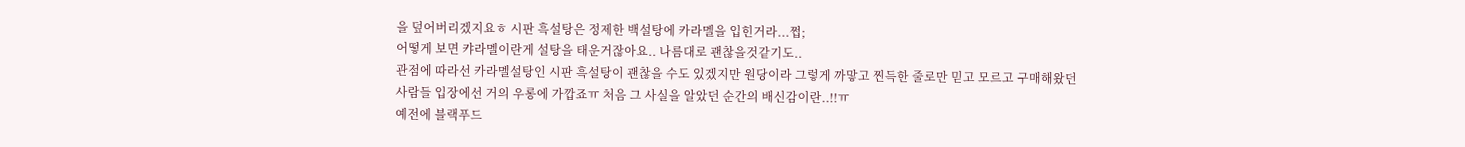을 덮어버리겠지요ㅎ 시판 흑설탕은 정제한 백설탕에 카라멜을 입힌거라...쩝;
어떻게 보면 캬라멜이란게 설탕을 태운거잖아요.. 나름대로 괜찮을것같기도..
관점에 따라선 카라멜설탕인 시판 흑설탕이 괜찮을 수도 있겠지만 원당이라 그렇게 까맣고 찐득한 줄로만 믿고 모르고 구매해왔던 사람들 입장에선 거의 우롱에 가깝죠ㅠ 처음 그 사실을 알았던 순간의 배신감이란..!!ㅠ
예전에 블랙푸드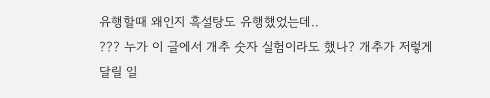유행할때 왜인지 흑설탕도 유행했었는데..
??? 누가 이 글에서 개추 숫자 실험이라도 했나? 개추가 저렇게 달릴 일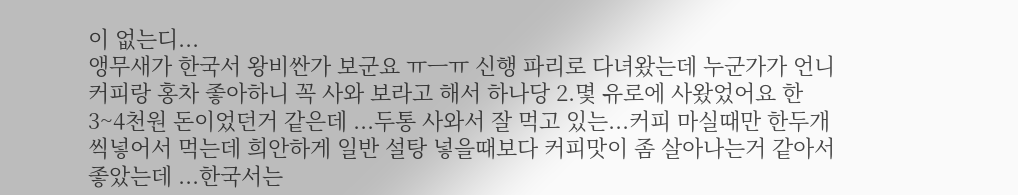이 없는디...
앵무새가 한국서 왕비싼가 보군요 ㅠㅡㅠ 신행 파리로 다녀왔는데 누군가가 언니 커피랑 홍차 좋아하니 꼭 사와 보라고 해서 하나당 2.몇 유로에 사왔었어요 한 3~4천원 돈이었던거 같은데 ...두통 사와서 잘 먹고 있는...커피 마실때만 한두개씩넣어서 먹는데 희안하게 일반 설탕 넣을때보다 커피맛이 좀 살아나는거 같아서 좋았는데 ...한국서는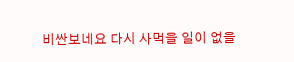비싼보네요 다시 사먹을 일이 없을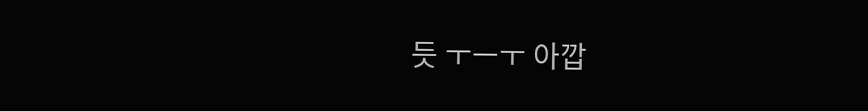듯 ㅜㅡㅜ 아깝